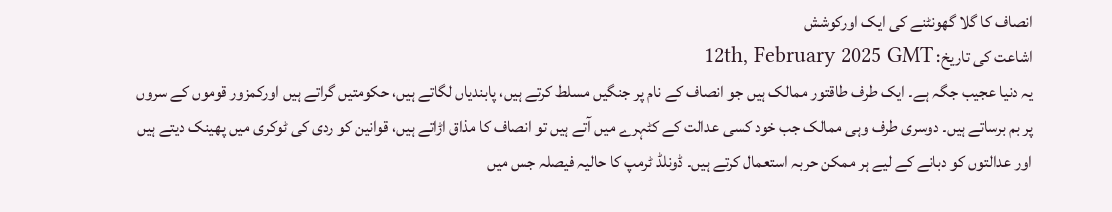انصاف کا گلا گھونٹنے کی ایک اورکوشش
اشاعت کی تاریخ: 12th, February 2025 GMT
یہ دنیا عجیب جگہ ہے۔ ایک طرف طاقتور ممالک ہیں جو انصاف کے نام پر جنگیں مسلط کرتے ہیں، پابندیاں لگاتے ہیں، حکومتیں گراتے ہیں اورکمزور قوموں کے سروں پر بم برساتے ہیں۔ دوسری طرف وہی ممالک جب خود کسی عدالت کے کٹہرے میں آتے ہیں تو انصاف کا مذاق اڑاتے ہیں، قوانین کو ردی کی ٹوکری میں پھینک دیتے ہیں اور عدالتوں کو دبانے کے لیے ہر ممکن حربہ استعمال کرتے ہیں۔ ڈونلڈ ٹرمپ کا حالیہ فیصلہ جس میں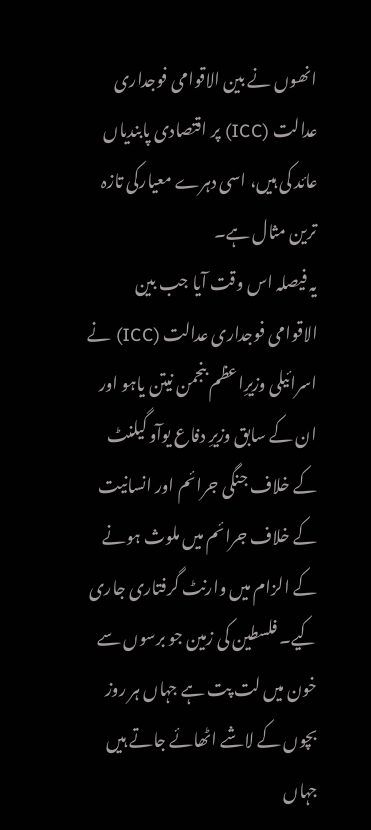انھوں نے بین الاقوامی فوجداری عدالت (ICC) پر اقتصادی پابندیاں عائد کی ہیں، اسی دہرے معیارکی تازہ ترین مثال ہے۔
یہ فیصلہ اس وقت آیا جب بین الاقوامی فوجداری عدالت (ICC) نے اسرائیلی وزیرِاعظم بنجمن نیتن یاہو اور ان کے سابق وزیرِ دفاع یوآو گیلنٹ کے خلاف جنگی جرائم اور انسانیت کے خلاف جرائم میں ملوث ہونے کے الزام میں وارنٹ گرفتاری جاری کیے۔ فلسطین کی زمین جو برسوں سے خون میں لت پت ہے جہاں ہر روز بچوں کے لاشے اٹھائے جاتے ہیں جہاں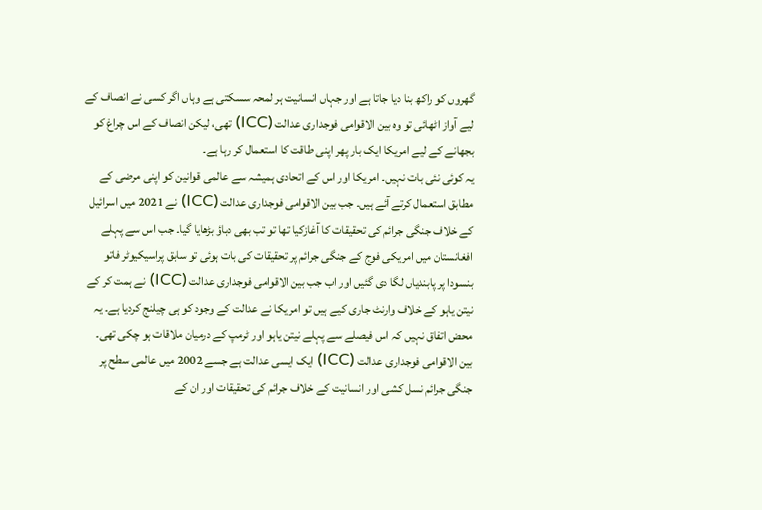گھروں کو راکھ بنا دیا جاتا ہے اور جہاں انسانیت ہر لمحہ سسکتی ہے وہاں اگر کسی نے انصاف کے لیے آواز اٹھائی تو وہ بین الاقوامی فوجداری عدالت (ICC) تھی، لیکن انصاف کے اس چراغ کو بجھانے کے لیے امریکا ایک بار پھر اپنی طاقت کا استعمال کر رہا ہے۔
یہ کوئی نئی بات نہیں۔ امریکا اور اس کے اتحادی ہمیشہ سے عالمی قوانین کو اپنی مرضی کے مطابق استعمال کرتے آئے ہیں۔ جب بین الاقوامی فوجداری عدالت (ICC) نے 2021 میں اسرائیل کے خلاف جنگی جرائم کی تحقیقات کا آغازکیا تھا تو تب بھی دباؤ بڑھایا گیا۔ جب اس سے پہلے افغانستان میں امریکی فوج کے جنگی جرائم پر تحقیقات کی بات ہوئی تو سابق پراسیکیوٹر فاتو بنسودا پر پابندیاں لگا دی گئیں اور اب جب بین الاقوامی فوجداری عدالت (ICC) نے ہمت کر کے نیتن یاہو کے خلاف وارنٹ جاری کیے ہیں تو امریکا نے عدالت کے وجود کو ہی چیلنج کردیا ہے۔ یہ محض اتفاق نہیں کہ اس فیصلے سے پہلے نیتن یاہو اور ٹرمپ کے درمیان ملاقات ہو چکی تھی۔
بین الاقوامی فوجداری عدالت (ICC) ایک ایسی عدالت ہے جسے 2002 میں عالمی سطح پر جنگی جرائم نسل کشی اور انسانیت کے خلاف جرائم کی تحقیقات اور ان کے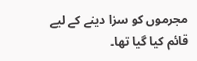مجرموں کو سزا دینے کے لیے قائم کیا گیا تھا۔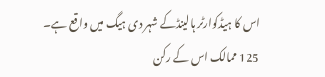اس کا ہیڈکوارٹر ہالینڈکے شہر دی ہیگ میں واقع ہے۔ 125 ممالک اس کے رکن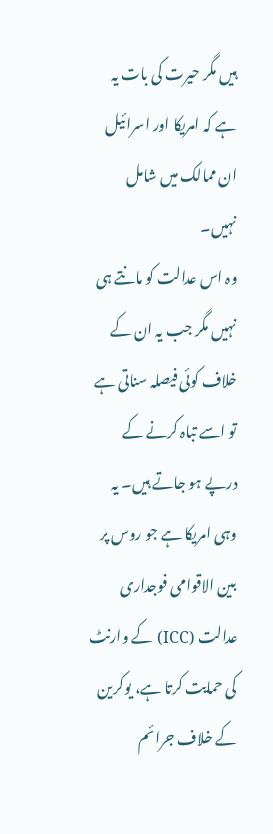ہیں مگر حیرت کی بات یہ ہے کہ امریکا اور اسرائیل ان ممالک میں شامل نہیں۔
وہ اس عدالت کو مانتے ہی نہیں مگر جب یہ ان کے خلاف کوئی فیصلہ سناتی ہے تو اسے تباہ کرنے کے درپے ہو جاتے ہیں۔ یہ وہی امریکا ہے جو روس پر بین الاقوامی فوجداری عدالت (ICC) کے وارنٹ کی حمایت کرتا ہے، یوکرین کے خلاف جرائم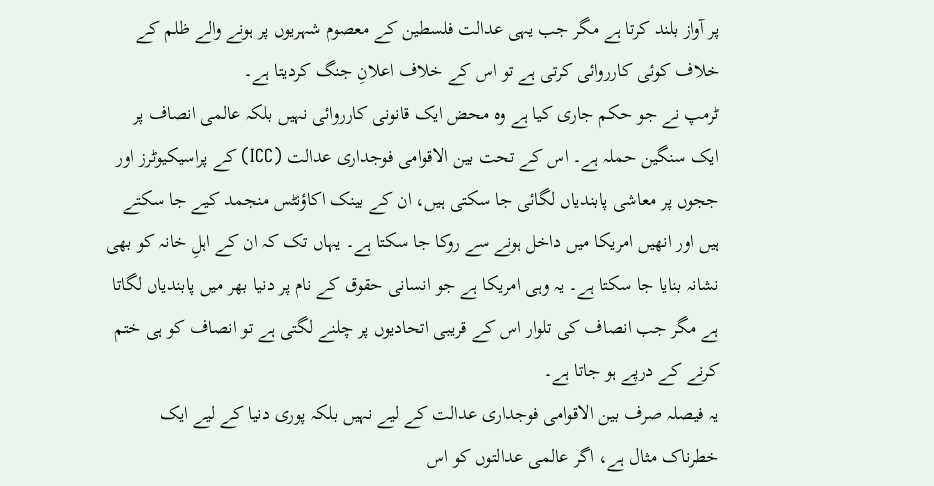پر آواز بلند کرتا ہے مگر جب یہی عدالت فلسطین کے معصوم شہریوں پر ہونے والے ظلم کے خلاف کوئی کارروائی کرتی ہے تو اس کے خلاف اعلانِ جنگ کردیتا ہے۔
ٹرمپ نے جو حکم جاری کیا ہے وہ محض ایک قانونی کارروائی نہیں بلکہ عالمی انصاف پر ایک سنگین حملہ ہے۔ اس کے تحت بین الاقوامی فوجداری عدالت (ICC) کے پراسیکیوٹرز اور ججوں پر معاشی پابندیاں لگائی جا سکتی ہیں، ان کے بینک اکاؤنٹس منجمد کیے جا سکتے ہیں اور انھیں امریکا میں داخل ہونے سے روکا جا سکتا ہے۔ یہاں تک کہ ان کے اہلِ خانہ کو بھی نشانہ بنایا جا سکتا ہے۔ یہ وہی امریکا ہے جو انسانی حقوق کے نام پر دنیا بھر میں پابندیاں لگاتا ہے مگر جب انصاف کی تلوار اس کے قریبی اتحادیوں پر چلنے لگتی ہے تو انصاف کو ہی ختم کرنے کے درپے ہو جاتا ہے۔
یہ فیصلہ صرف بین الاقوامی فوجداری عدالت کے لیے نہیں بلکہ پوری دنیا کے لیے ایک خطرناک مثال ہے، اگر عالمی عدالتوں کو اس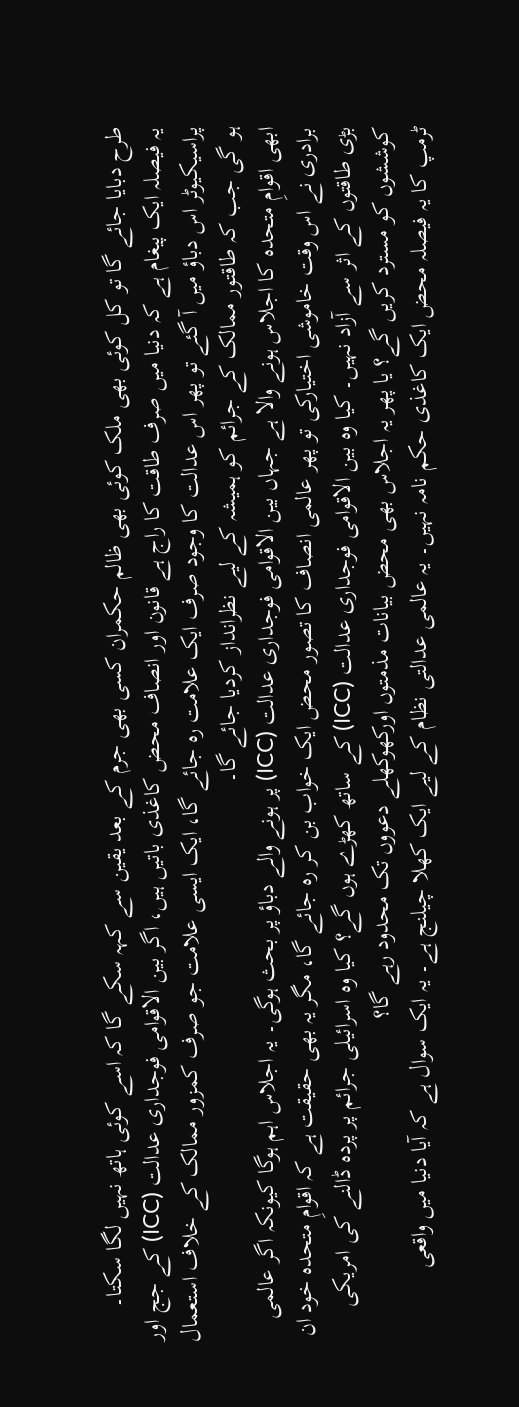طرح دبایا جائے گا تو کل کوئی بھی ملک کوئی بھی ظالم حکمران کسی بھی جرم کے بعد یقین سے کہہ سکے گا کہ اسے کوئی ہاتھ نہیں لگا سکتا۔
یہ فیصلہ ایک پیغام ہے کہ دنیا میں صرف طاقت کا راج ہے قانون اور انصاف محض کاغذی باتیں ہیں، اگر بین الاقوامی فوجداری عدالت (ICC) کے جج اور پراسیکیوٹر اس دباؤ میں آ گئے تو پھر اس عدالت کا وجود صرف ایک علامت رہ جائے گا، ایک ایسی علامت جو صرف کمزور ممالک کے خلاف استعمال ہو گی جب کہ طاقتور ممالک کے جرائم کو ہمیشہ کے لیے نظرانداز کردیا جائے گا۔
ابھی اقوامِ متحدہ کا اجلاس ہونے والا ہے جہاں بین الاقوامی فوجداری عدالت (ICC) پر ہونے والے دباؤ پر بحث ہوگی۔ یہ اجلاس اہم ہوگا کیونکہ اگر عالمی برادری نے اس وقت خاموشی اختیارکی تو پھر عالمی انصاف کا تصور محض ایک خواب بن کر رہ جائے گا، مگر یہ بھی حقیقت ہے کہ اقوامِ متحدہ خود ان بڑی طاقتوں کے اثر سے آزاد نہیں۔ کیا وہ بین الاقوامی فوجداری عدالت (ICC) کے ساتھ کھڑے ہوں گے؟ کیا وہ اسرائیلی جرائم پر پردہ ڈالنے کی امریکی کوششوں کو مسترد کریں گے؟ یا پھر یہ اجلاس بھی محض بیانات مذمتوں اورکھوکھلے دعووں تک محدود رہے گا؟
ٹرمپ کا یہ فیصلہ محض ایک کاغذی حکم نامہ نہیں۔ یہ عالمی عدالتی نظام کے لیے ایک کھلا چیلنج ہے۔ یہ ایک سوال ہے کہ آیا دنیا میں واقعی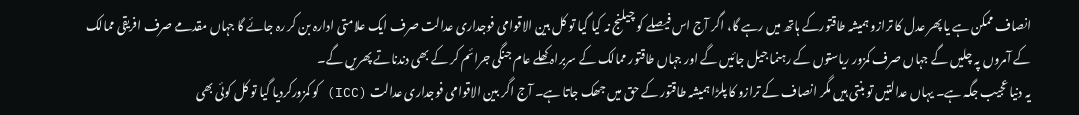انصاف ممکن ہے یا پھر عدل کا ترازو ہمیشہ طاقتورکے ہاتھ میں رہے گا، اگر آج اس فیصلے کو چیلنج نہ کیا گیا تو کل بین الاقوامی فوجداری عدالت صرف ایک علامتی ادارہ بن کر رہ جائے گا جہاں مقدمے صرف افریقی ممالک کے آمروں پہ چلیں گے جہاں صرف کمزور ریاستوں کے رہنما جیل جائیں گے اور جہاں طاقتور ممالک کے سربراہ کھلے عام جنگی جرائم کر کے بھی دندناتے پھریں گے۔
یہ دنیا عجیب جگہ ہے۔ یہاں عدالتیں تو بنتی ہیں مگر انصاف کے ترازو کا پلڑا ہمیشہ طاقتور کے حق میں جھک جاتا ہے۔ آج اگر بین الاقوامی فوجداری عدالت (ICC) کو کمزورکردیا گیا تو کل کوئی بھی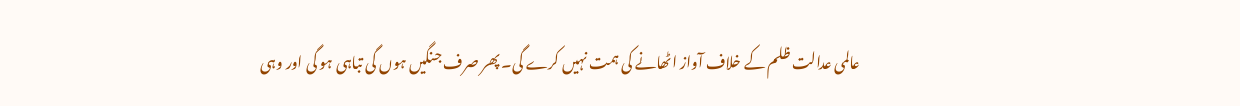عالمی عدالت ظلم کے خلاف آواز اٹھانے کی ہمت نہیں کرے گی۔ پھر صرف جنگیں ہوں گی تباہی ہو گی اور وہی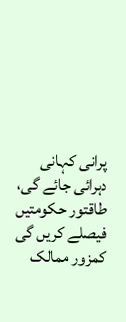پرانی کہانی دہرائی جائے گی، طاقتور حکومتیں فیصلے کریں گی کمزور ممالک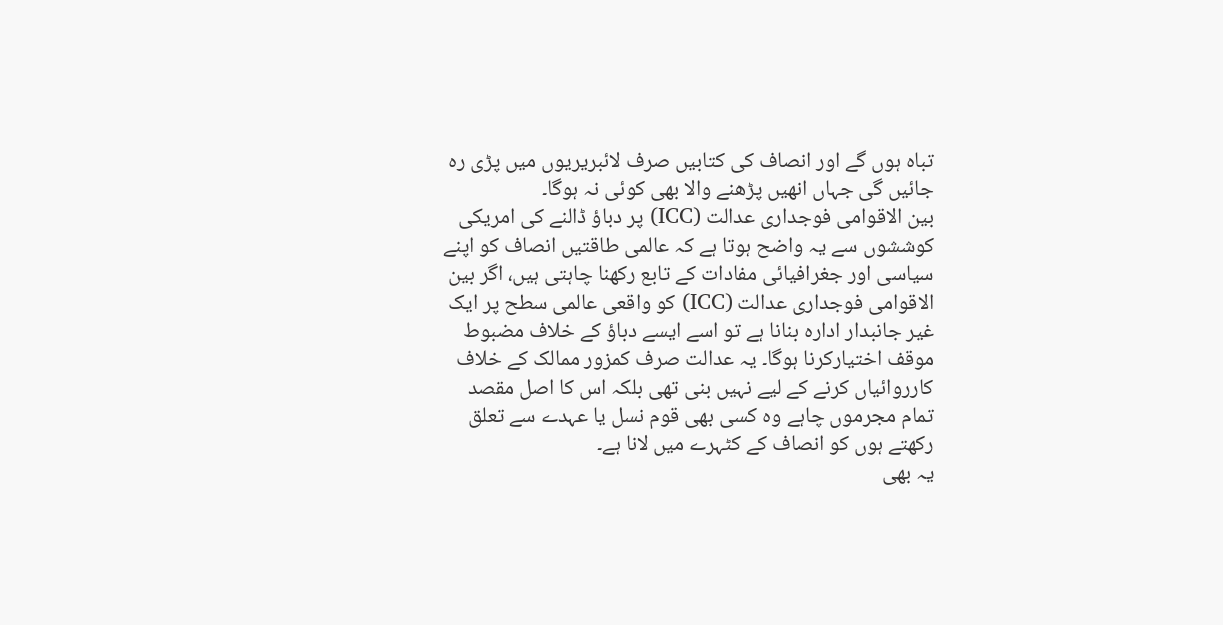تباہ ہوں گے اور انصاف کی کتابیں صرف لائبریریوں میں پڑی رہ جائیں گی جہاں انھیں پڑھنے والا بھی کوئی نہ ہوگا۔
بین الاقوامی فوجداری عدالت (ICC) پر دباؤ ڈالنے کی امریکی کوششوں سے یہ واضح ہوتا ہے کہ عالمی طاقتیں انصاف کو اپنے سیاسی اور جغرافیائی مفادات کے تابع رکھنا چاہتی ہیں، اگر بین الاقوامی فوجداری عدالت (ICC) کو واقعی عالمی سطح پر ایک غیر جانبدار ادارہ بنانا ہے تو اسے ایسے دباؤ کے خلاف مضبوط موقف اختیارکرنا ہوگا۔ یہ عدالت صرف کمزور ممالک کے خلاف کارروائیاں کرنے کے لیے نہیں بنی تھی بلکہ اس کا اصل مقصد تمام مجرموں چاہے وہ کسی بھی قوم نسل یا عہدے سے تعلق رکھتے ہوں کو انصاف کے کٹہرے میں لانا ہے۔
یہ بھی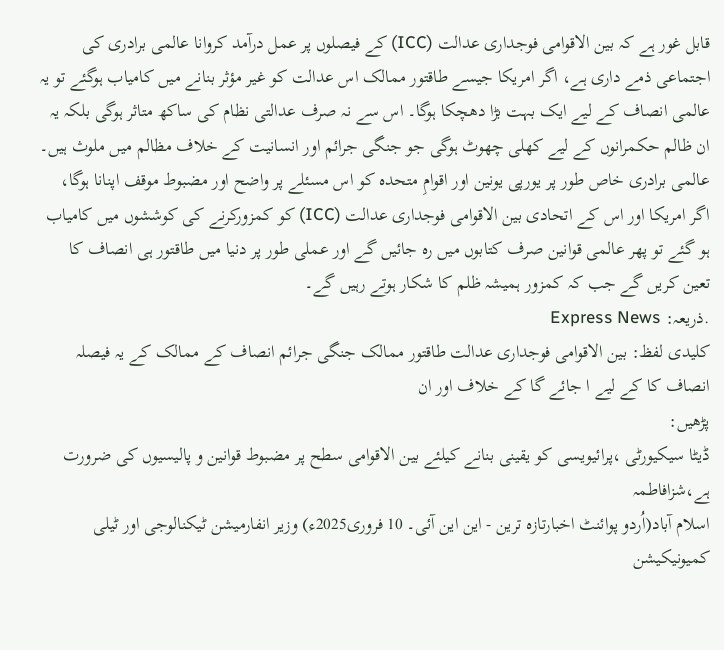قابل غور ہے کہ بین الاقوامی فوجداری عدالت (ICC) کے فیصلوں پر عمل درآمد کروانا عالمی برادری کی اجتماعی ذمے داری ہے، اگر امریکا جیسے طاقتور ممالک اس عدالت کو غیر مؤثر بنانے میں کامیاب ہوگئے تو یہ عالمی انصاف کے لیے ایک بہت بڑا دھچکا ہوگا۔ اس سے نہ صرف عدالتی نظام کی ساکھ متاثر ہوگی بلکہ یہ ان ظالم حکمرانوں کے لیے کھلی چھوٹ ہوگی جو جنگی جرائم اور انسانیت کے خلاف مظالم میں ملوث ہیں۔
عالمی برادری خاص طور پر یورپی یونین اور اقوامِ متحدہ کو اس مسئلے پر واضح اور مضبوط موقف اپنانا ہوگا، اگر امریکا اور اس کے اتحادی بین الاقوامی فوجداری عدالت (ICC) کو کمزورکرنے کی کوششوں میں کامیاب ہو گئے تو پھر عالمی قوانین صرف کتابوں میں رہ جائیں گے اور عملی طور پر دنیا میں طاقتور ہی انصاف کا تعین کریں گے جب کہ کمزور ہمیشہ ظلم کا شکار ہوتے رہیں گے۔
.ذریعہ: Express News
کلیدی لفظ: بین الاقوامی فوجداری عدالت طاقتور ممالک جنگی جرائم انصاف کے ممالک کے یہ فیصلہ انصاف کا کے لیے ا جائے گا کے خلاف اور ان
پڑھیں:
ڈیٹا سیکیورٹی ،پرائیویسی کو یقینی بنانے کیلئے بین الاقوامی سطح پر مضبوط قوانین و پالیسیوں کی ضرورت ہے،شزافاطمہ
اسلام آباد(اُردو پوائنٹ اخبارتازہ ترین - این این آئی۔ 10 فروری2025ء) وزیر انفارمیشن ٹیکنالوجی اور ٹیلی کمیونیکیشن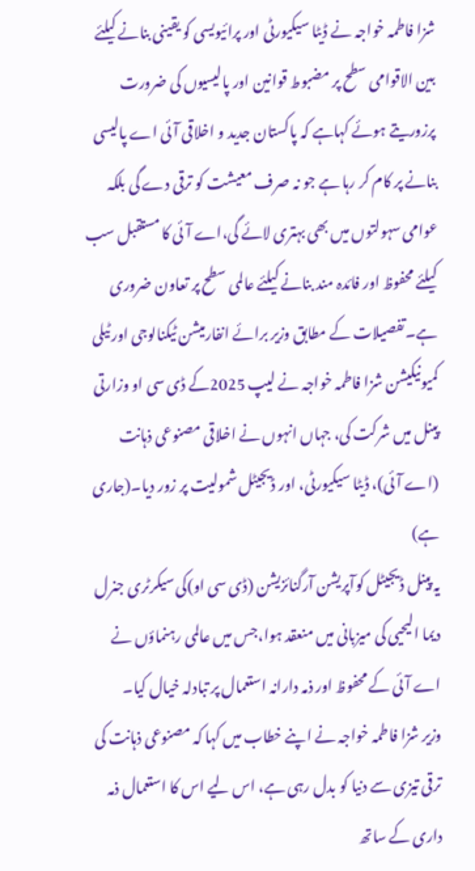شزا فاطمہ خواجہ نے ڈیٹا سیکیورٹی اور پرائیویسی کو یقینی بنانے کیلئے بین الاقوامی سطح پر مضبوط قوانین اور پالیسیوں کی ضرورت پرزوریتے ہوئے کہاہے کہ پاکستان جدید و اخلاقی آئی اے پالیسی بنانے پر کام کر رہا ہے جو نہ صرف معیشت کو ترقی دے گی بلکہ عوامی سہولتوں میں بھی بہتری لائے گی،اے آئی کا مستقبل سب کیلئے محفوظ اور فائدہ مند بنانے کیلئے عالمی سطح پر تعاون ضروری ہے۔تفصیلات کے مطابق وزیر برائے انفارمیشن ٹیکنالوجی اور ٹیلی کمیونیکیشن شزا فاطمہ خواجہ نے لیپ 2025کے ڈی سی او وزارتی پینل میں شرکت کی، جہاں انہوں نے اخلاقی مصنوعی ذہانت (اے آئی)، ڈیٹا سیکیورٹی، اور ڈیجیٹل شمولیت پر زور دیا۔(جاری ہے)
یہ پینل ڈیجیٹل کوآپریشن آرگنائزیشن (ڈی سی او)کی سیکرٹری جنرل دیما الیحیی کی میزبانی میں منعقد ہوا،جس میں عالمی رہنماؤں نے اے آئی کے محفوظ اور ذمہ دارانہ استعمال پر تبادلہ خیال کیا۔
وزیر شزا فاطمہ خواجہ نے اپنے خطاب میں کہا کہ مصنوعی ذہانت کی ترقی تیزی سے دنیا کو بدل رہی ہے، اس لیے اس کا استعمال ذمہ داری کے ساتھ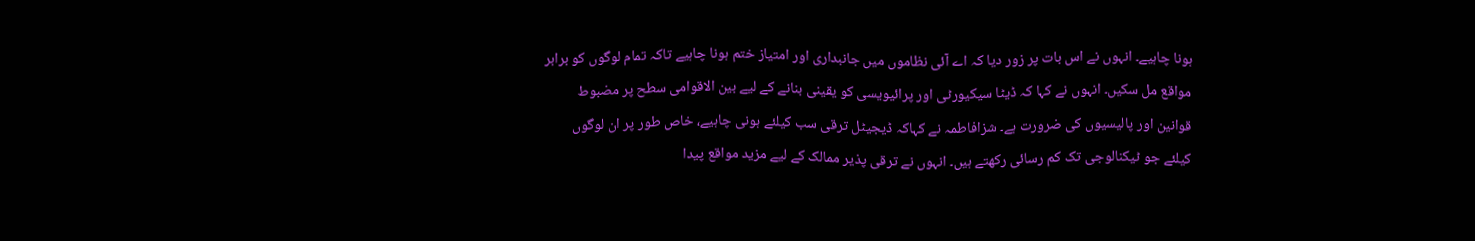ہونا چاہیے۔ انہوں نے اس بات پر زور دیا کہ اے آئی نظاموں میں جانبداری اور امتیاز ختم ہونا چاہیے تاکہ تمام لوگوں کو برابر مواقع مل سکیں۔ انہوں نے کہا کہ ڈیٹا سیکیورٹی اور پرائیویسی کو یقینی بنانے کے لیے بین الاقوامی سطح پر مضبوط قوانین اور پالیسیوں کی ضرورت ہے۔ شزافاطمہ نے کہاکہ ڈیجیٹل ترقی سب کیلئے ہونی چاہیے، خاص طور پر ان لوگوں کیلئے جو ٹیکنالوجی تک کم رسائی رکھتے ہیں۔ انہوں نے ترقی پذیر ممالک کے لیے مزید مواقع پیدا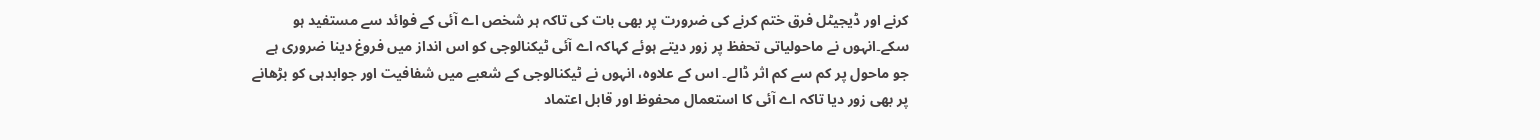کرنے اور ڈیجیٹل فرق ختم کرنے کی ضرورت پر بھی بات کی تاکہ ہر شخص اے آئی کے فوائد سے مستفید ہو سکے۔انہوں نے ماحولیاتی تحفظ پر زور دیتے ہوئے کہاکہ اے آئی ٹیکنالوجی کو اس انداز میں فروغ دینا ضروری ہے جو ماحول پر کم سے کم اثر ڈالے۔ اس کے علاوہ، انہوں نے ٹیکنالوجی کے شعبے میں شفافیت اور جوابدہی کو بڑھانے پر بھی زور دیا تاکہ اے آئی کا استعمال محفوظ اور قابل اعتماد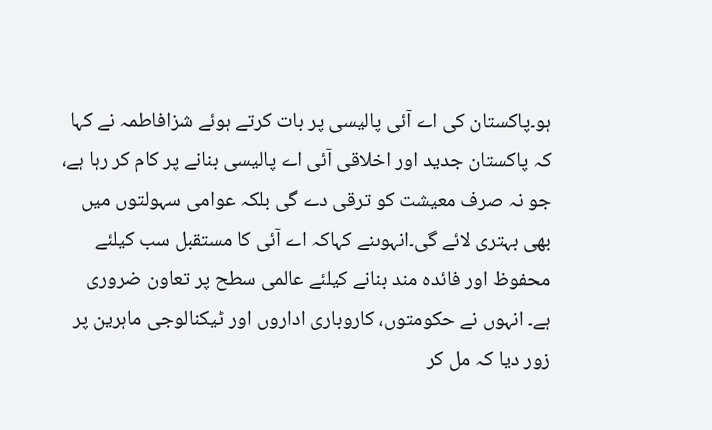ہو۔پاکستان کی اے آئی پالیسی پر بات کرتے ہوئے شزافاطمہ نے کہا کہ پاکستان جدید اور اخلاقی آئی اے پالیسی بنانے پر کام کر رہا ہے، جو نہ صرف معیشت کو ترقی دے گی بلکہ عوامی سہولتوں میں بھی بہتری لائے گی۔انہوںنے کہاکہ اے آئی کا مستقبل سب کیلئے محفوظ اور فائدہ مند بنانے کیلئے عالمی سطح پر تعاون ضروری ہے۔ انہوں نے حکومتوں، کاروباری اداروں اور ٹیکنالوجی ماہرین پر زور دیا کہ مل کر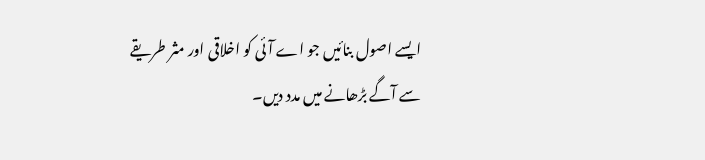ایسے اصول بنائیں جو اے آئی کو اخلاقی اور مثر طریقے سے آگے بڑھانے میں مدد دیں۔